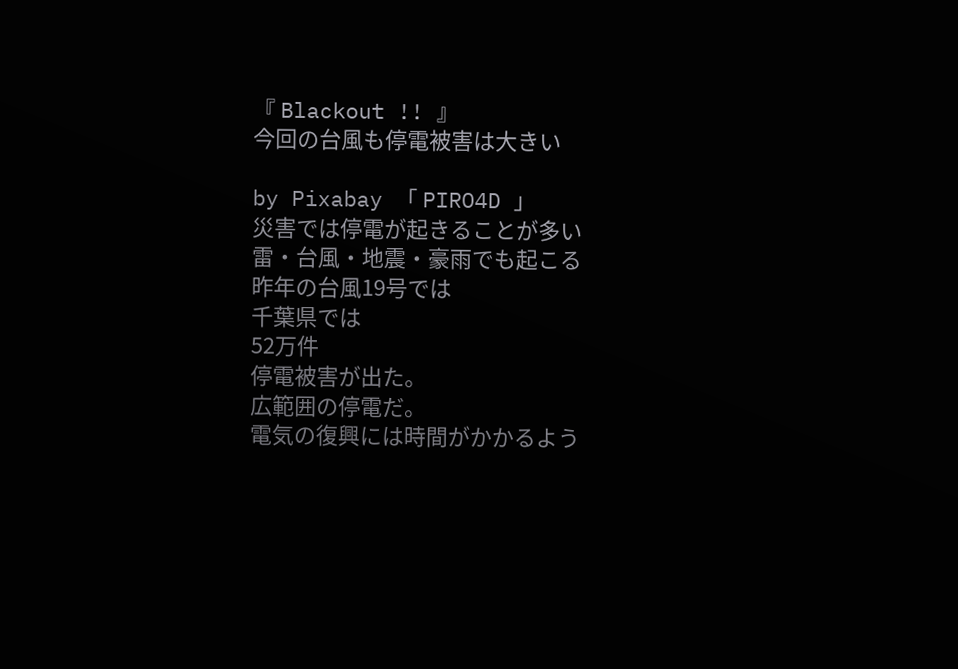『 Blackout !! 』
今回の台風も停電被害は大きい

by Pixabay 「 PIRO4D 」
災害では停電が起きることが多い
雷・台風・地震・豪雨でも起こる
昨年の台風19号では
千葉県では
52万件
停電被害が出た。
広範囲の停電だ。
電気の復興には時間がかかるよう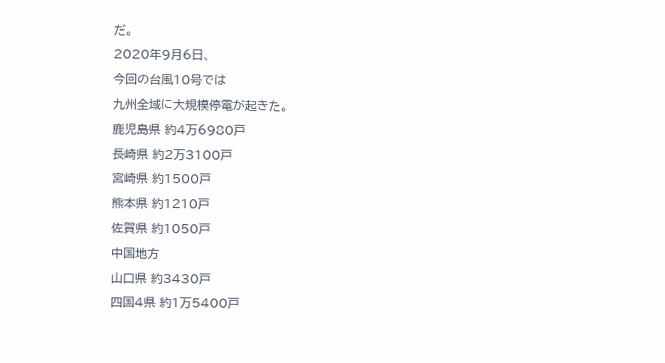だ。
2020年9月6日、
今回の台風10号では
九州全域に大規模停電が起きた。
鹿児島県 約4万6980戸
長崎県 約2万3100戸
宮崎県 約1500戸
熊本県 約1210戸
佐賀県 約1050戸
中国地方
山口県 約3430戸
四国4県 約1万5400戸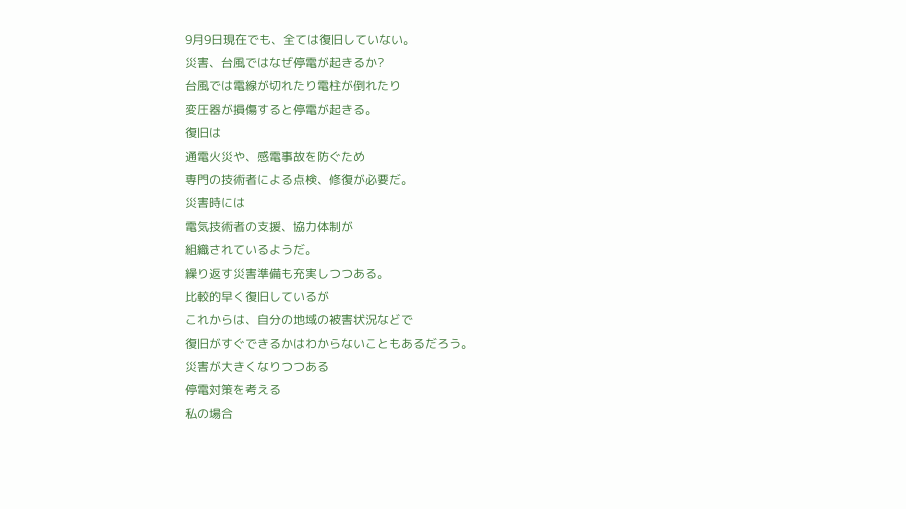9月9日現在でも、全ては復旧していない。
災害、台風ではなぜ停電が起きるか?
台風では電線が切れたり電柱が倒れたり
変圧器が損傷すると停電が起きる。
復旧は
通電火災や、感電事故を防ぐため
専門の技術者による点検、修復が必要だ。
災害時には
電気技術者の支援、協力体制が
組織されているようだ。
繰り返す災害準備も充実しつつある。
比較的早く復旧しているが
これからは、自分の地域の被害状況などで
復旧がすぐできるかはわからないこともあるだろう。
災害が大きくなりつつある
停電対策を考える
私の場合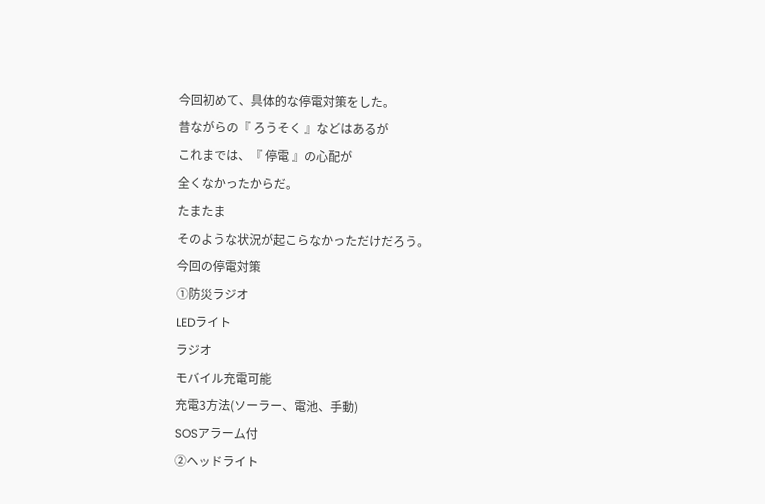今回初めて、具体的な停電対策をした。
昔ながらの『 ろうそく 』などはあるが
これまでは、『 停電 』の心配が
全くなかったからだ。
たまたま
そのような状況が起こらなかっただけだろう。
今回の停電対策
①防災ラジオ
LEDライト
ラジオ
モバイル充電可能
充電3方法(ソーラー、電池、手動)
SOSアラーム付
②ヘッドライト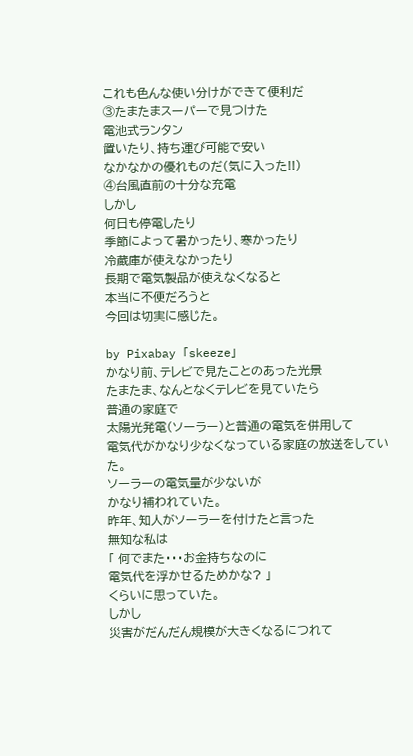これも色んな使い分けができて便利だ
③たまたまスーパーで見つけた
電池式ランタン
置いたり、持ち運び可能で安い
なかなかの優れものだ(気に入った!!)
④台風直前の十分な充電
しかし
何日も停電したり
季節によって暑かったり、寒かったり
冷蔵庫が使えなかったり
長期で電気製品が使えなくなると
本当に不便だろうと
今回は切実に感じた。

by Pixabay 「skeeze」
かなり前、テレビで見たことのあった光景
たまたま、なんとなくテレビを見ていたら
普通の家庭で
太陽光発電(ソーラー)と普通の電気を併用して
電気代がかなり少なくなっている家庭の放送をしていた。
ソーラーの電気量が少ないが
かなり補われていた。
昨年、知人がソーラーを付けたと言った
無知な私は
「 何でまた・・・お金持ちなのに
電気代を浮かせるためかな? 」
くらいに思っていた。
しかし
災害がだんだん規模が大きくなるにつれて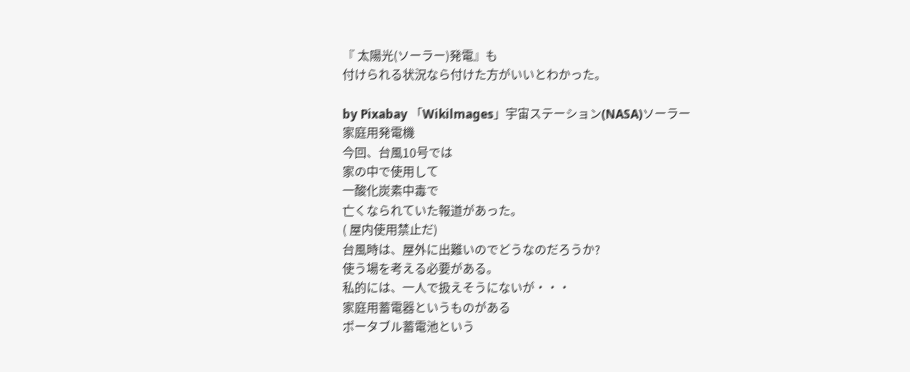『 太陽光(ソーラー)発電』も
付けられる状況なら付けた方がいいとわかった。

by Pixabay 「Wikilmages」宇宙ステーション(NASA)ソーラー
家庭用発電機
今回、台風10号では
家の中で使用して
一酸化炭素中毒で
亡くなられていた報道があった。
( 屋内使用禁止だ)
台風時は、屋外に出難いのでどうなのだろうか?
使う場を考える必要がある。
私的には、一人で扱えそうにないが・・・
家庭用蓄電器というものがある
ポータブル蓄電池という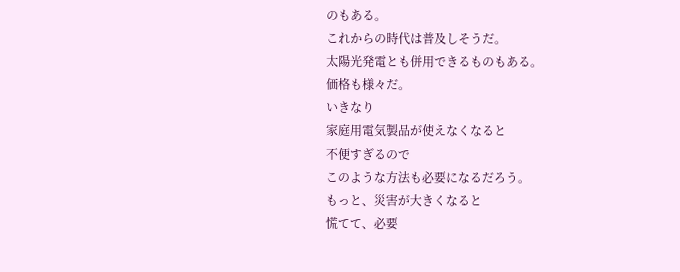のもある。
これからの時代は普及しそうだ。
太陽光発電とも併用できるものもある。
価格も様々だ。
いきなり
家庭用電気製品が使えなくなると
不便すぎるので
このような方法も必要になるだろう。
もっと、災害が大きくなると
慌てて、必要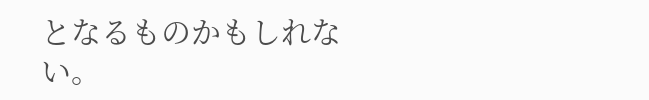となるものかもしれない。